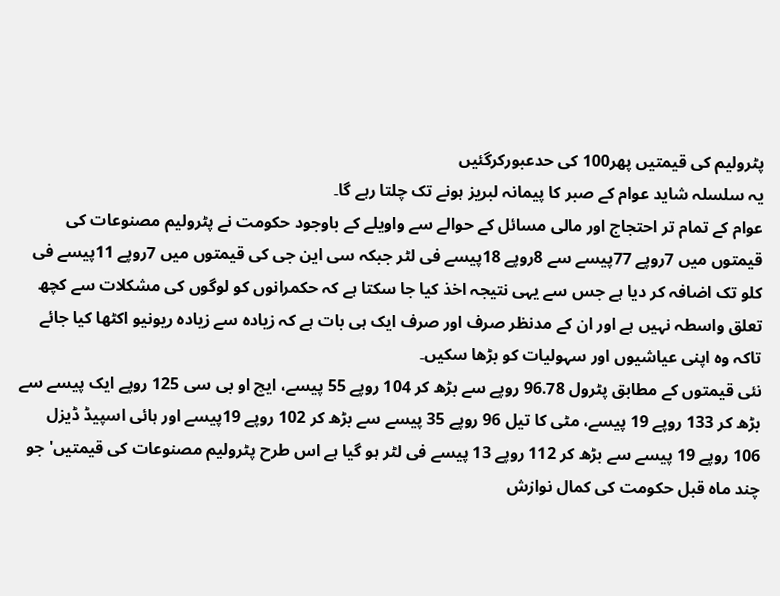پٹرولیم کی قیمتیں پھر100 کی حدعبورکرگئیں
یہ سلسلہ شاید عوام کے صبر کا پیمانہ لبریز ہونے تک چلتا رہے گا۔
عوام کے تمام تر احتجاج اور مالی مسائل کے حوالے سے واویلے کے باوجود حکومت نے پٹرولیم مصنوعات کی قیمتوں میں 7روپے 77پیسے سے 8روپے 18پیسے فی لٹر جبکہ سی این جی کی قیمتوں میں 7روپے 11پیسے فی کلو تک اضافہ کر دیا ہے جس سے یہی نتیجہ اخذ کیا جا سکتا ہے کہ حکمرانوں کو لوگوں کی مشکلات سے کچھ تعلق واسطہ نہیں ہے اور ان کے مدنظر صرف اور صرف ایک ہی بات ہے کہ زیادہ سے زیادہ ریونیو اکٹھا کیا جائے تاکہ وہ اپنی عیاشیوں اور سہولیات کو بڑھا سکیں۔
نئی قیمتوں کے مطابق پٹرول 96.78 روپے سے بڑھ کر 104 روپے 55 پیسے، ایچ او بی سی 125 روپے ایک پیسے سے بڑھ کر 133 روپے 19 پیسے، مٹی کا تیل 96 روپے 35 پیسے سے بڑھ کر 102 روپے 19پیسے اور ہائی اسپیڈ ڈیزل 106 روپے 19 پیسے سے بڑھ کر 112 روپے 13 پیسے فی لٹر ہو گیا ہے اس طرح پٹرولیم مصنوعات کی قیمتیں' جو چند ماہ قبل حکومت کی کمال نوازش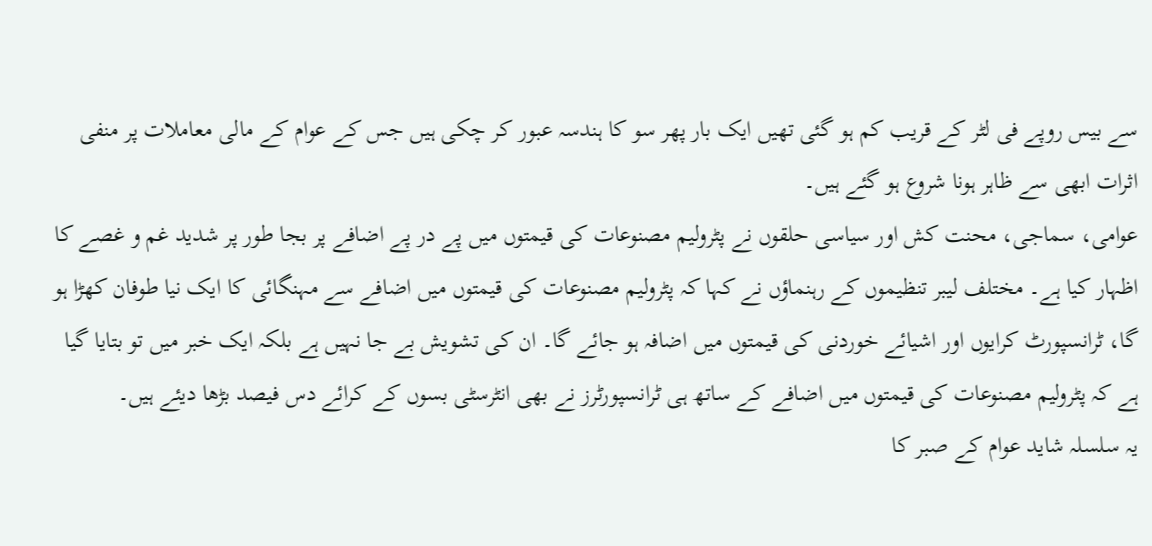سے بیس روپے فی لٹر کے قریب کم ہو گئی تھیں ایک بار پھر سو کا ہندسہ عبور کر چکی ہیں جس کے عوام کے مالی معاملات پر منفی اثرات ابھی سے ظاہر ہونا شروع ہو گئے ہیں۔
عوامی، سماجی، محنت کش اور سیاسی حلقوں نے پٹرولیم مصنوعات کی قیمتوں میں پے در پے اضافے پر بجا طور پر شدید غم و غصے کا اظہار کیا ہے۔ مختلف لیبر تنظیموں کے رہنماؤں نے کہا کہ پٹرولیم مصنوعات کی قیمتوں میں اضافے سے مہنگائی کا ایک نیا طوفان کھڑا ہو گا، ٹرانسپورٹ کرایوں اور اشیائے خوردنی کی قیمتوں میں اضافہ ہو جائے گا۔ ان کی تشویش بے جا نہیں ہے بلکہ ایک خبر میں تو بتایا گیا ہے کہ پٹرولیم مصنوعات کی قیمتوں میں اضافے کے ساتھ ہی ٹرانسپورٹرز نے بھی انٹرسٹی بسوں کے کرائے دس فیصد بڑھا دیئے ہیں۔
یہ سلسلہ شاید عوام کے صبر کا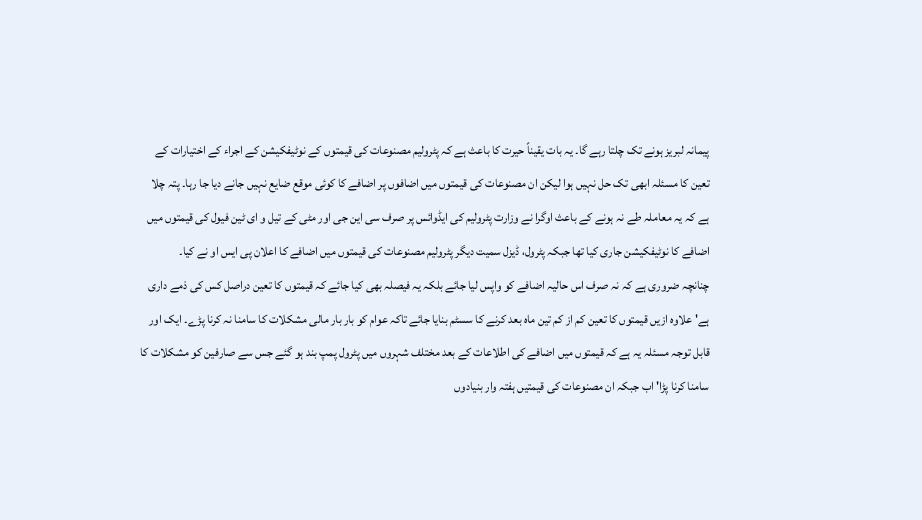پیمانہ لبریز ہونے تک چلتا رہے گا۔ یہ بات یقیناً حیرت کا باعث ہے کہ پٹرولیم مصنوعات کی قیمتوں کے نوٹیفکیشن کے اجراء کے اختیارات کے تعین کا مسئلہ ابھی تک حل نہیں ہوا لیکن ان مصنوعات کی قیمتوں میں اضافوں پر اضافے کا کوئی موقع ضایع نہیں جانے دیا جا رہا۔ پتہ چلا ہے کہ یہ معاملہ طے نہ ہونے کے باعث اوگرا نے وزارت پٹرولیم کی ایڈوائس پر صرف سی این جی اور مٹی کے تیل و ای ٹین فیول کی قیمتوں میں اضافے کا نوٹیفکیشن جاری کیا تھا جبکہ پٹرول، ڈیزل سمیت دیگر پٹرولیم مصنوعات کی قیمتوں میں اضافے کا اعلان پی ایس او نے کیا۔
چنانچہ ضروری ہے کہ نہ صرف اس حالیہ اضافے کو واپس لیا جائے بلکہ یہ فیصلہ بھی کیا جائے کہ قیمتوں کا تعین دراصل کس کی ذمے داری ہے' علاوہ ازیں قیمتوں کا تعین کم از کم تین ماہ بعد کرنے کا سسٹم بنایا جائے تاکہ عوام کو بار بار مالی مشکلات کا سامنا نہ کرنا پڑے۔ ایک اور قابل توجہ مسئلہ یہ ہے کہ قیمتوں میں اضافے کی اطلاعات کے بعد مختلف شہروں میں پٹرول پمپ بند ہو گئے جس سے صارفین کو مشکلات کا سامنا کرنا پڑا' اب جبکہ ان مصنوعات کی قیمتیں ہفتہ وار بنیادوں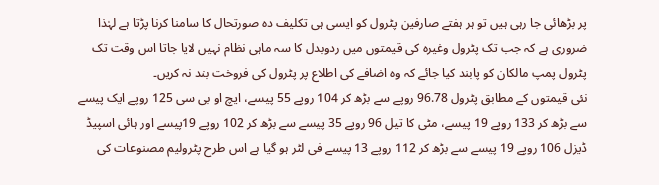پر بڑھائی جا رہی ہیں تو ہر ہفتے صارفین پٹرول کو ایسی ہی تکلیف دہ صورتحال کا سامنا کرنا پڑتا ہے لہٰذا ضروری ہے کہ جب تک پٹرول وغیرہ کی قیمتوں میں ردوبدل کا سہ ماہی نظام نہیں لایا جاتا اس وقت تک پٹرول پمپ مالکان کو پابند کیا جائے کہ وہ اضافے کی اطلاع پر پٹرول کی فروخت بند نہ کریں۔
نئی قیمتوں کے مطابق پٹرول 96.78 روپے سے بڑھ کر 104 روپے 55 پیسے، ایچ او بی سی 125 روپے ایک پیسے سے بڑھ کر 133 روپے 19 پیسے، مٹی کا تیل 96 روپے 35 پیسے سے بڑھ کر 102 روپے 19پیسے اور ہائی اسپیڈ ڈیزل 106 روپے 19 پیسے سے بڑھ کر 112 روپے 13 پیسے فی لٹر ہو گیا ہے اس طرح پٹرولیم مصنوعات کی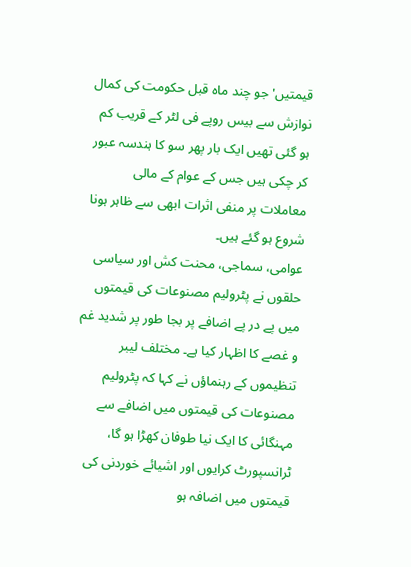قیمتیں' جو چند ماہ قبل حکومت کی کمال نوازش سے بیس روپے فی لٹر کے قریب کم ہو گئی تھیں ایک بار پھر سو کا ہندسہ عبور کر چکی ہیں جس کے عوام کے مالی معاملات پر منفی اثرات ابھی سے ظاہر ہونا شروع ہو گئے ہیں۔
عوامی، سماجی، محنت کش اور سیاسی حلقوں نے پٹرولیم مصنوعات کی قیمتوں میں پے در پے اضافے پر بجا طور پر شدید غم و غصے کا اظہار کیا ہے۔ مختلف لیبر تنظیموں کے رہنماؤں نے کہا کہ پٹرولیم مصنوعات کی قیمتوں میں اضافے سے مہنگائی کا ایک نیا طوفان کھڑا ہو گا، ٹرانسپورٹ کرایوں اور اشیائے خوردنی کی قیمتوں میں اضافہ ہو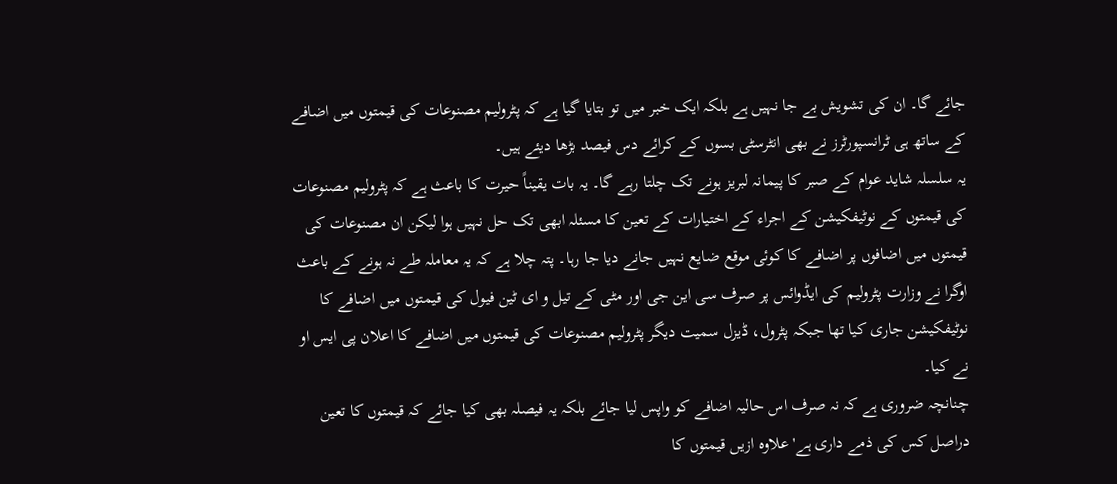جائے گا۔ ان کی تشویش بے جا نہیں ہے بلکہ ایک خبر میں تو بتایا گیا ہے کہ پٹرولیم مصنوعات کی قیمتوں میں اضافے کے ساتھ ہی ٹرانسپورٹرز نے بھی انٹرسٹی بسوں کے کرائے دس فیصد بڑھا دیئے ہیں۔
یہ سلسلہ شاید عوام کے صبر کا پیمانہ لبریز ہونے تک چلتا رہے گا۔ یہ بات یقیناً حیرت کا باعث ہے کہ پٹرولیم مصنوعات کی قیمتوں کے نوٹیفکیشن کے اجراء کے اختیارات کے تعین کا مسئلہ ابھی تک حل نہیں ہوا لیکن ان مصنوعات کی قیمتوں میں اضافوں پر اضافے کا کوئی موقع ضایع نہیں جانے دیا جا رہا۔ پتہ چلا ہے کہ یہ معاملہ طے نہ ہونے کے باعث اوگرا نے وزارت پٹرولیم کی ایڈوائس پر صرف سی این جی اور مٹی کے تیل و ای ٹین فیول کی قیمتوں میں اضافے کا نوٹیفکیشن جاری کیا تھا جبکہ پٹرول، ڈیزل سمیت دیگر پٹرولیم مصنوعات کی قیمتوں میں اضافے کا اعلان پی ایس او نے کیا۔
چنانچہ ضروری ہے کہ نہ صرف اس حالیہ اضافے کو واپس لیا جائے بلکہ یہ فیصلہ بھی کیا جائے کہ قیمتوں کا تعین دراصل کس کی ذمے داری ہے' علاوہ ازیں قیمتوں کا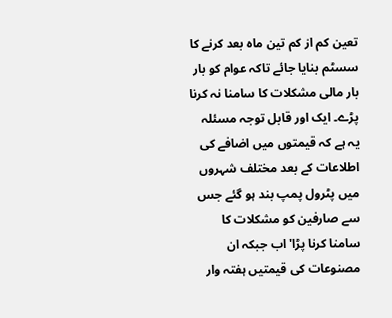تعین کم از کم تین ماہ بعد کرنے کا سسٹم بنایا جائے تاکہ عوام کو بار بار مالی مشکلات کا سامنا نہ کرنا پڑے۔ ایک اور قابل توجہ مسئلہ یہ ہے کہ قیمتوں میں اضافے کی اطلاعات کے بعد مختلف شہروں میں پٹرول پمپ بند ہو گئے جس سے صارفین کو مشکلات کا سامنا کرنا پڑا' اب جبکہ ان مصنوعات کی قیمتیں ہفتہ وار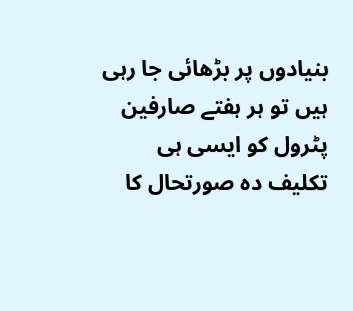بنیادوں پر بڑھائی جا رہی ہیں تو ہر ہفتے صارفین پٹرول کو ایسی ہی تکلیف دہ صورتحال کا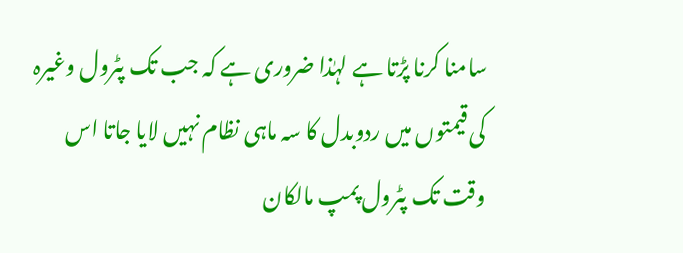سامنا کرنا پڑتا ہے لہٰذا ضروری ہے کہ جب تک پٹرول وغیرہ کی قیمتوں میں ردوبدل کا سہ ماہی نظام نہیں لایا جاتا اس وقت تک پٹرول پمپ مالکان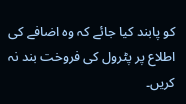کو پابند کیا جائے کہ وہ اضافے کی اطلاع پر پٹرول کی فروخت بند نہ کریں۔